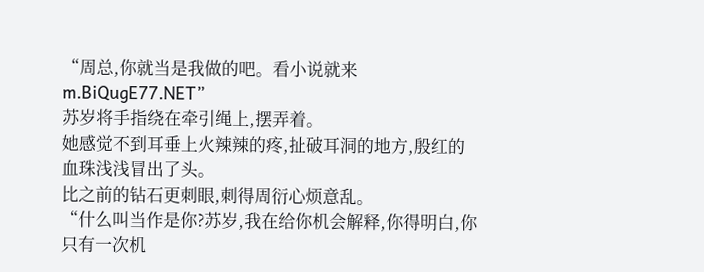“周总,你就当是我做的吧。看小说就来m.BiQugE77.NET”
苏岁将手指绕在牵引绳上,摆弄着。
她感觉不到耳垂上火辣辣的疼,扯破耳洞的地方,殷红的血珠浅浅冒出了头。
比之前的钻石更刺眼,刺得周衍心烦意乱。
“什么叫当作是你?苏岁,我在给你机会解释,你得明白,你只有一次机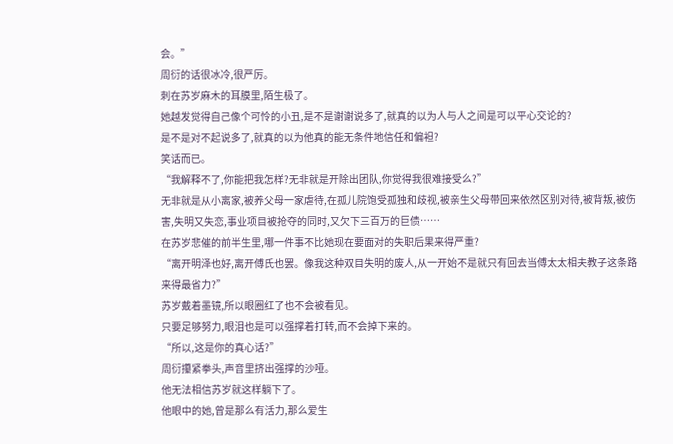会。”
周衍的话很冰冷,很严厉。
刺在苏岁麻木的耳膜里,陌生极了。
她越发觉得自己像个可怜的小丑,是不是谢谢说多了,就真的以为人与人之间是可以平心交论的?
是不是对不起说多了,就真的以为他真的能无条件地信任和偏袒?
笑话而已。
“我解释不了,你能把我怎样?无非就是开除出团队,你觉得我很难接受么?”
无非就是从小离家,被养父母一家虐待,在孤儿院饱受孤独和歧视,被亲生父母带回来依然区别对待,被背叛,被伤害,失明又失恋,事业项目被抢夺的同时,又欠下三百万的巨债……
在苏岁悲催的前半生里,哪一件事不比她现在要面对的失职后果来得严重?
“离开明泽也好,离开傅氏也罢。像我这种双目失明的废人,从一开始不是就只有回去当傅太太相夫教子这条路来得最省力?”
苏岁戴着墨镜,所以眼圈红了也不会被看见。
只要足够努力,眼泪也是可以强撑着打转,而不会掉下来的。
“所以,这是你的真心话?”
周衍攥紧拳头,声音里挤出强撑的沙哑。
他无法相信苏岁就这样躺下了。
他眼中的她,曾是那么有活力,那么爱生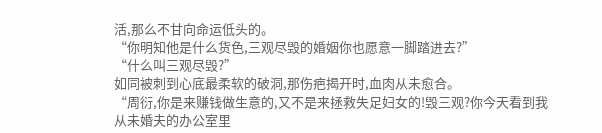活,那么不甘向命运低头的。
“你明知他是什么货色,三观尽毁的婚姻你也愿意一脚踏进去?”
“什么叫三观尽毁?”
如同被刺到心底最柔软的破洞,那伤疤揭开时,血肉从未愈合。
“周衍,你是来赚钱做生意的,又不是来拯救失足妇女的!毁三观?你今天看到我从未婚夫的办公室里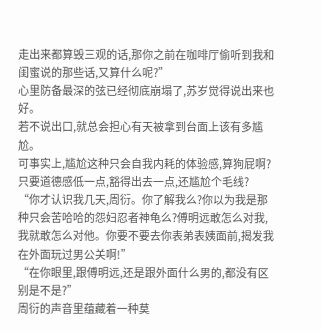走出来都算毁三观的话,那你之前在咖啡厅偷听到我和闺蜜说的那些话,又算什么呢?”
心里防备最深的弦已经彻底崩塌了,苏岁觉得说出来也好。
若不说出口,就总会担心有天被拿到台面上该有多尴尬。
可事实上,尴尬这种只会自我内耗的体验感,算狗屁啊?
只要道德感低一点,豁得出去一点,还尴尬个毛线?
“你才认识我几天,周衍。你了解我么?你以为我是那种只会苦哈哈的怨妇忍者神龟么?傅明远敢怎么对我,我就敢怎么对他。你要不要去你表弟表姨面前,揭发我在外面玩过男公关啊!”
“在你眼里,跟傅明远,还是跟外面什么男的,都没有区别是不是?”
周衍的声音里蕴藏着一种莫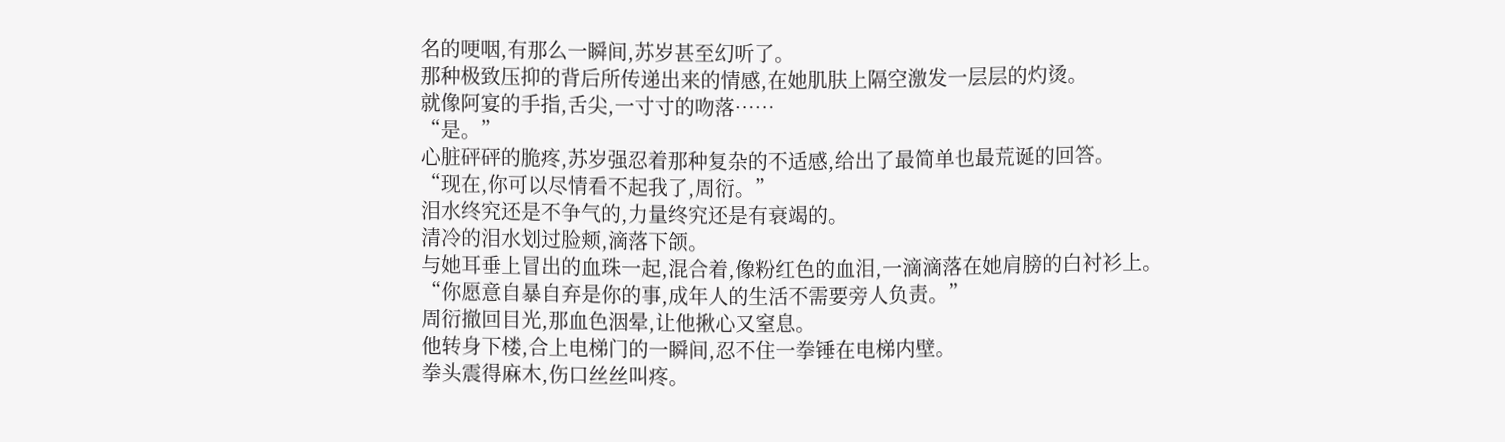名的哽咽,有那么一瞬间,苏岁甚至幻听了。
那种极致压抑的背后所传递出来的情感,在她肌肤上隔空激发一层层的灼烫。
就像阿宴的手指,舌尖,一寸寸的吻落……
“是。”
心脏砰砰的脆疼,苏岁强忍着那种复杂的不适感,给出了最简单也最荒诞的回答。
“现在,你可以尽情看不起我了,周衍。”
泪水终究还是不争气的,力量终究还是有衰竭的。
清冷的泪水划过脸颊,滴落下颌。
与她耳垂上冒出的血珠一起,混合着,像粉红色的血泪,一滴滴落在她肩膀的白衬衫上。
“你愿意自暴自弃是你的事,成年人的生活不需要旁人负责。”
周衍撤回目光,那血色洇晕,让他揪心又窒息。
他转身下楼,合上电梯门的一瞬间,忍不住一拳锤在电梯内壁。
拳头震得麻木,伤口丝丝叫疼。